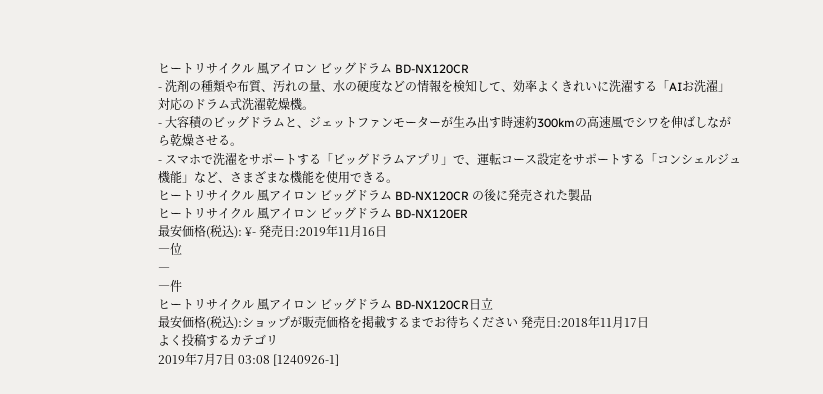ヒートリサイクル 風アイロン ビッグドラム BD-NX120CR
- 洗剤の種類や布質、汚れの量、水の硬度などの情報を検知して、効率よくきれいに洗濯する「AIお洗濯」対応のドラム式洗濯乾燥機。
- 大容積のビッグドラムと、ジェットファンモーターが生み出す時速約300kmの高速風でシワを伸ばしながら乾燥させる。
- スマホで洗濯をサポートする「ビッグドラムアプリ」で、運転コース設定をサポートする「コンシェルジュ機能」など、さまざまな機能を使用できる。
ヒートリサイクル 風アイロン ビッグドラム BD-NX120CR の後に発売された製品
ヒートリサイクル 風アイロン ビッグドラム BD-NX120ER
最安価格(税込): ¥- 発売日:2019年11月16日
―位
―
―件
ヒートリサイクル 風アイロン ビッグドラム BD-NX120CR日立
最安価格(税込):ショップが販売価格を掲載するまでお待ちください 発売日:2018年11月17日
よく投稿するカテゴリ
2019年7月7日 03:08 [1240926-1]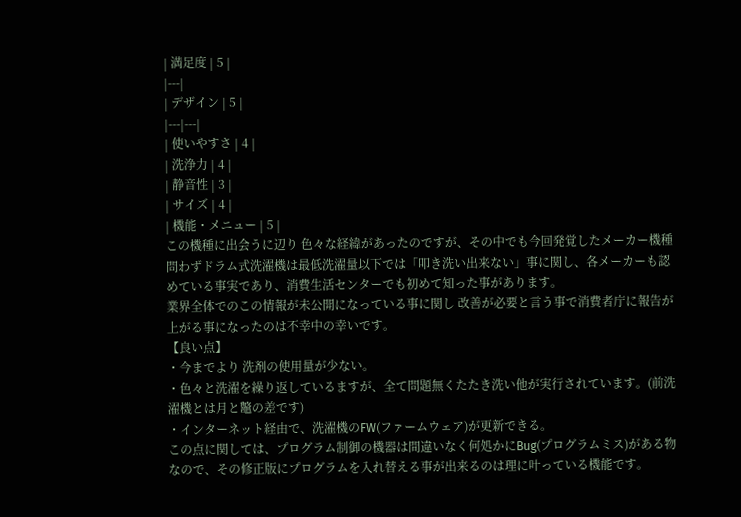| 満足度 | 5 |
|---|
| デザイン | 5 |
|---|---|
| 使いやすさ | 4 |
| 洗浄力 | 4 |
| 静音性 | 3 |
| サイズ | 4 |
| 機能・メニュー | 5 |
この機種に出会うに辺り 色々な経緯があったのですが、その中でも今回発覚したメーカー機種問わずドラム式洗濯機は最低洗濯量以下では「叩き洗い出来ない」事に関し、各メーカーも認めている事実であり、消費生活センターでも初めて知った事があります。
業界全体でのこの情報が未公開になっている事に関し 改善が必要と言う事で消費者庁に報告が上がる事になったのは不幸中の幸いです。
【良い点】
・今までより 洗剤の使用量が少ない。
・色々と洗濯を繰り返しているますが、全て問題無くたたき洗い他が実行されています。(前洗濯機とは月と鼈の差です)
・インターネット経由で、洗濯機のFW(ファームウェア)が更新できる。
この点に関しては、プログラム制御の機器は間違いなく何処かにBug(プログラムミス)がある物なので、その修正版にプログラムを入れ替える事が出来るのは理に叶っている機能です。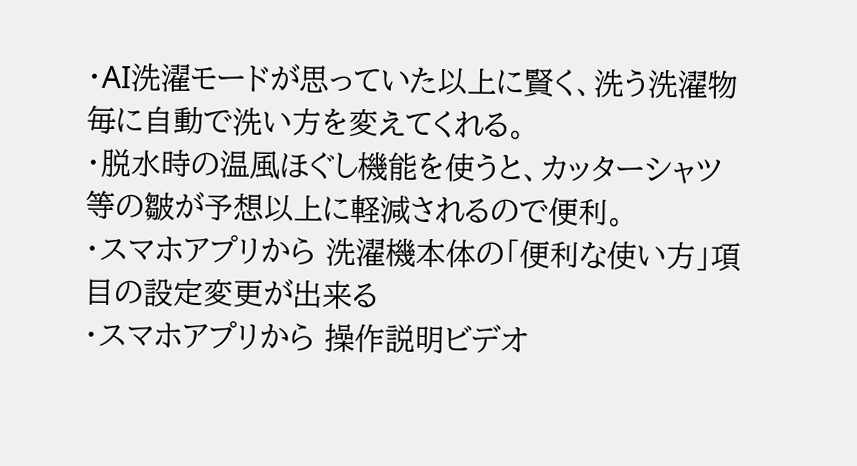・AI洗濯モードが思っていた以上に賢く、洗う洗濯物毎に自動で洗い方を変えてくれる。
・脱水時の温風ほぐし機能を使うと、カッターシャツ等の皺が予想以上に軽減されるので便利。
・スマホアプリから 洗濯機本体の「便利な使い方」項目の設定変更が出来る
・スマホアプリから 操作説明ビデオ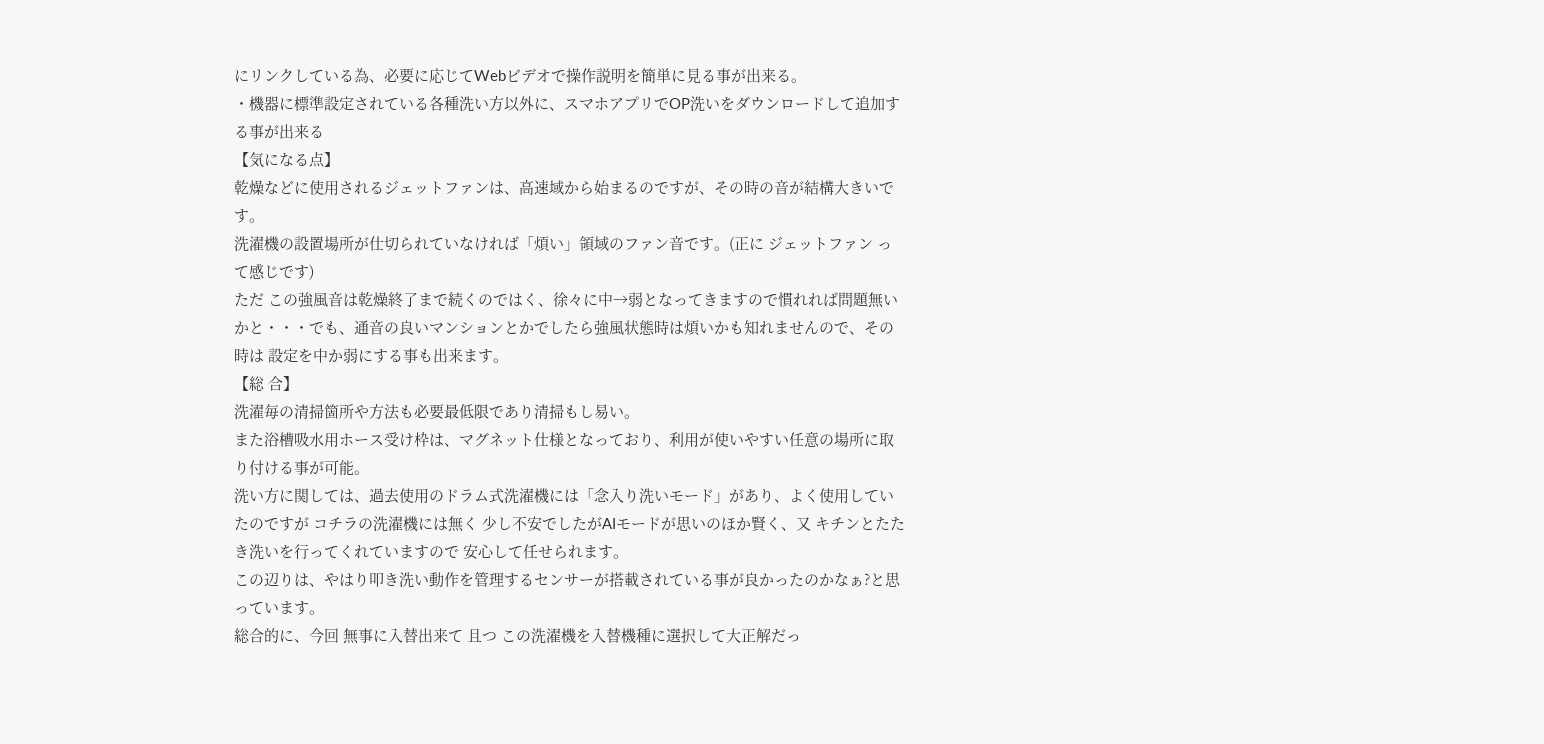にリンクしている為、必要に応じてWebビデオで操作説明を簡単に見る事が出来る。
・機器に標準設定されている各種洗い方以外に、スマホアプリでOP洗いをダウンロードして追加する事が出来る
【気になる点】
乾燥などに使用されるジェットファンは、高速域から始まるのですが、その時の音が結構大きいです。
洗濯機の設置場所が仕切られていなければ「煩い」領域のファン音です。(正に ジェットファン って感じです)
ただ この強風音は乾燥終了まで続くのではく、徐々に中→弱となってきますので慣れれば問題無いかと・・・でも、通音の良いマンションとかでしたら強風状態時は煩いかも知れませんので、その時は 設定を中か弱にする事も出来ます。
【総 合】
洗濯毎の清掃箇所や方法も必要最低限であり清掃もし易い。
また浴槽吸水用ホース受け枠は、マグネット仕様となっており、利用が使いやすい任意の場所に取り付ける事が可能。
洗い方に関しては、過去使用のドラム式洗濯機には「念入り洗いモード」があり、よく使用していたのですが コチラの洗濯機には無く 少し不安でしたがAIモードが思いのほか賢く、又 キチンとたたき洗いを行ってくれていますので 安心して任せられます。
この辺りは、やはり叩き洗い動作を管理するセンサーが搭載されている事が良かったのかなぁ?と思っています。
総合的に、今回 無事に入替出来て 且つ この洗濯機を入替機種に選択して大正解だっ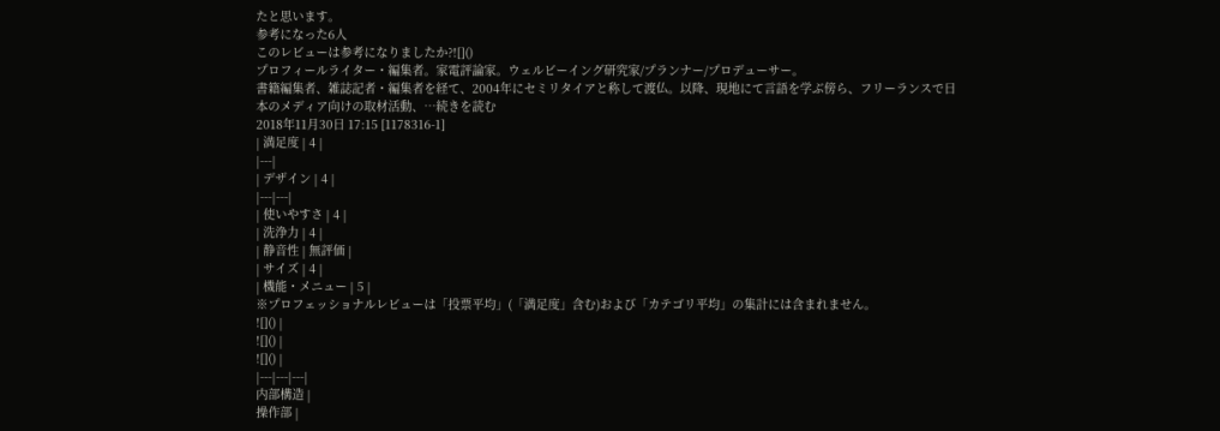たと思います。
参考になった6人
このレビューは参考になりましたか?![]()
プロフィールライター・編集者。家電評論家。ウェルビーイング研究家/プランナー/プロデューサー。
書籍編集者、雑誌記者・編集者を経て、2004年にセミリタイアと称して渡仏。以降、現地にて言語を学ぶ傍ら、フリーランスで日本のメディア向けの取材活動、…続きを読む
2018年11月30日 17:15 [1178316-1]
| 満足度 | 4 |
|---|
| デザイン | 4 |
|---|---|
| 使いやすさ | 4 |
| 洗浄力 | 4 |
| 静音性 | 無評価 |
| サイズ | 4 |
| 機能・メニュー | 5 |
※プロフェッショナルレビューは「投票平均」(「満足度」含む)および「カテゴリ平均」の集計には含まれません。
![]() |
![]() |
![]() |
|---|---|---|
内部構造 |
操作部 |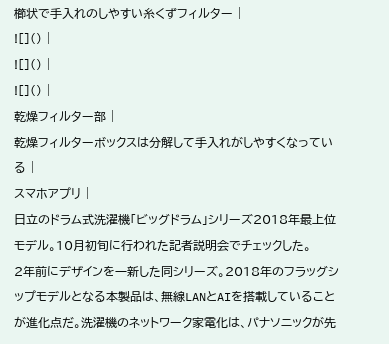櫛状で手入れのしやすい糸くずフィルター |
![]() |
![]() |
![]() |
乾燥フィルター部 |
乾燥フィルターボックスは分解して手入れがしやすくなっている |
スマホアプリ |
日立のドラム式洗濯機「ビッグドラム」シリーズ2018年最上位モデル。10月初旬に行われた記者説明会でチェックした。
2年前にデザインを一新した同シリーズ。2018年のフラッグシップモデルとなる本製品は、無線LANとAIを搭載していることが進化点だ。洗濯機のネットワーク家電化は、パナソニックが先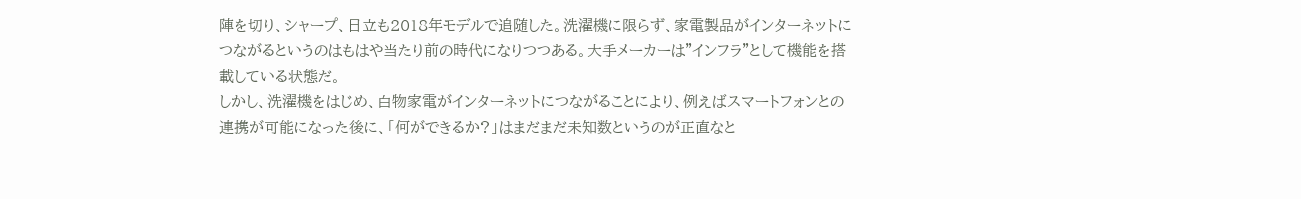陣を切り、シャープ、日立も2018年モデルで追随した。洗濯機に限らず、家電製品がインターネットにつながるというのはもはや当たり前の時代になりつつある。大手メーカーは"インフラ"として機能を搭載している状態だ。
しかし、洗濯機をはじめ、白物家電がインターネットにつながることにより、例えばスマートフォンとの連携が可能になった後に、「何ができるか?」はまだまだ未知数というのが正直なと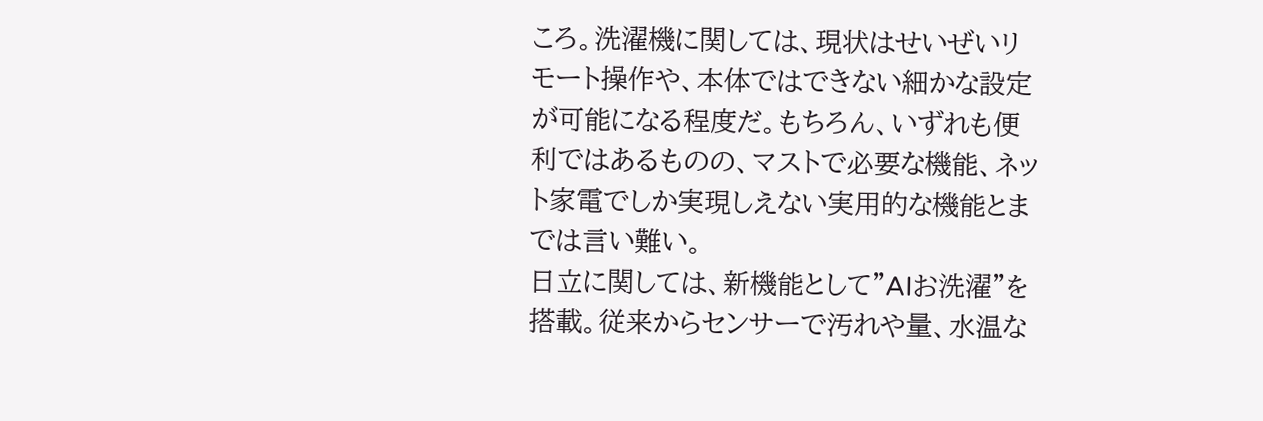ころ。洗濯機に関しては、現状はせいぜいリモート操作や、本体ではできない細かな設定が可能になる程度だ。もちろん、いずれも便利ではあるものの、マストで必要な機能、ネット家電でしか実現しえない実用的な機能とまでは言い難い。
日立に関しては、新機能として"AIお洗濯"を搭載。従来からセンサーで汚れや量、水温な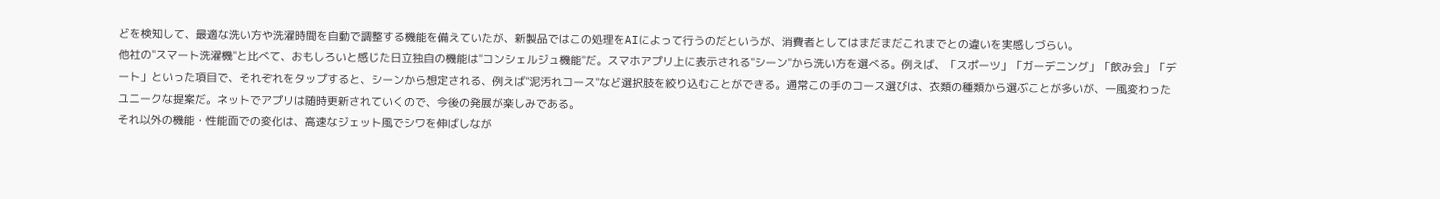どを検知して、最適な洗い方や洗濯時間を自動で調整する機能を備えていたが、新製品ではこの処理をAIによって行うのだというが、消費者としてはまだまだこれまでとの違いを実感しづらい。
他社の"スマート洗濯機"と比べて、おもしろいと感じた日立独自の機能は"コンシェルジュ機能"だ。スマホアプリ上に表示される"シーン"から洗い方を選べる。例えば、「スポーツ」「ガーデニング」「飲み会」「デート」といった項目で、それぞれをタップすると、シーンから想定される、例えば"泥汚れコース"など選択肢を絞り込むことができる。通常この手のコース選びは、衣類の種類から選ぶことが多いが、一風変わったユニークな提案だ。ネットでアプリは随時更新されていくので、今後の発展が楽しみである。
それ以外の機能・性能面での変化は、高速なジェット風でシワを伸ばしなが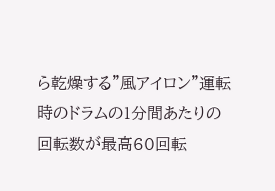ら乾燥する"風アイロン"運転時のドラムの1分間あたりの回転数が最高60回転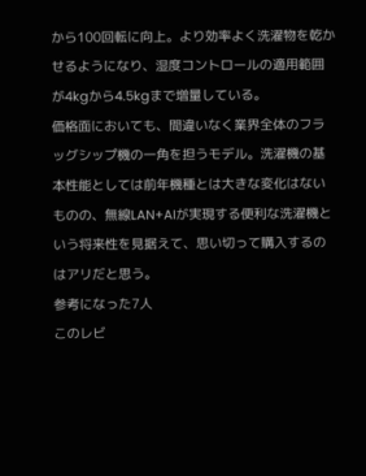から100回転に向上。より効率よく洗濯物を乾かせるようになり、湿度コントロールの適用範囲が4kgから4.5kgまで増量している。
価格面においても、間違いなく業界全体のフラッグシップ機の一角を担うモデル。洗濯機の基本性能としては前年機種とは大きな変化はないものの、無線LAN+AIが実現する便利な洗濯機という将来性を見据えて、思い切って購入するのはアリだと思う。
参考になった7人
このレビ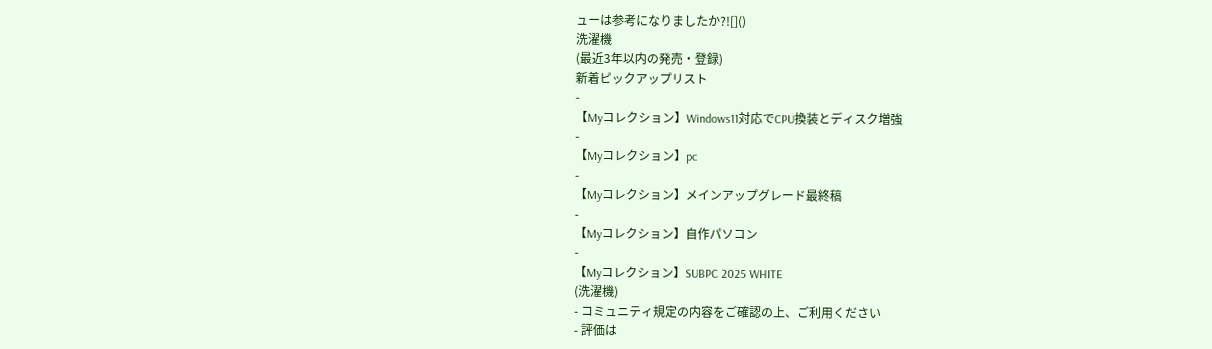ューは参考になりましたか?![]()
洗濯機
(最近3年以内の発売・登録)
新着ピックアップリスト
-
【Myコレクション】Windows11対応でCPU換装とディスク増強
-
【Myコレクション】pc
-
【Myコレクション】メインアップグレード最終稿
-
【Myコレクション】自作パソコン
-
【Myコレクション】SUBPC 2025 WHITE
(洗濯機)
- コミュニティ規定の内容をご確認の上、ご利用ください
- 評価は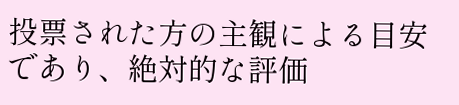投票された方の主観による目安であり、絶対的な評価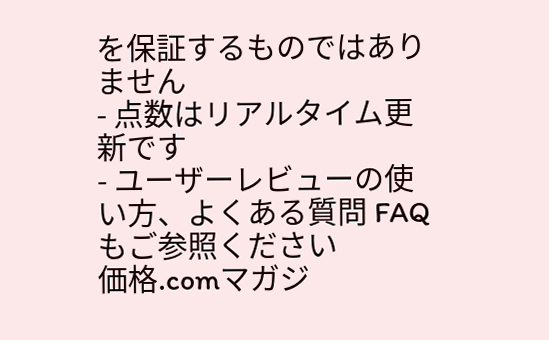を保証するものではありません
- 点数はリアルタイム更新です
- ユーザーレビューの使い方、よくある質問 FAQもご参照ください
価格.comマガジ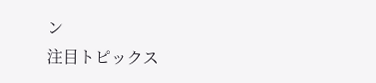ン
注目トピックス